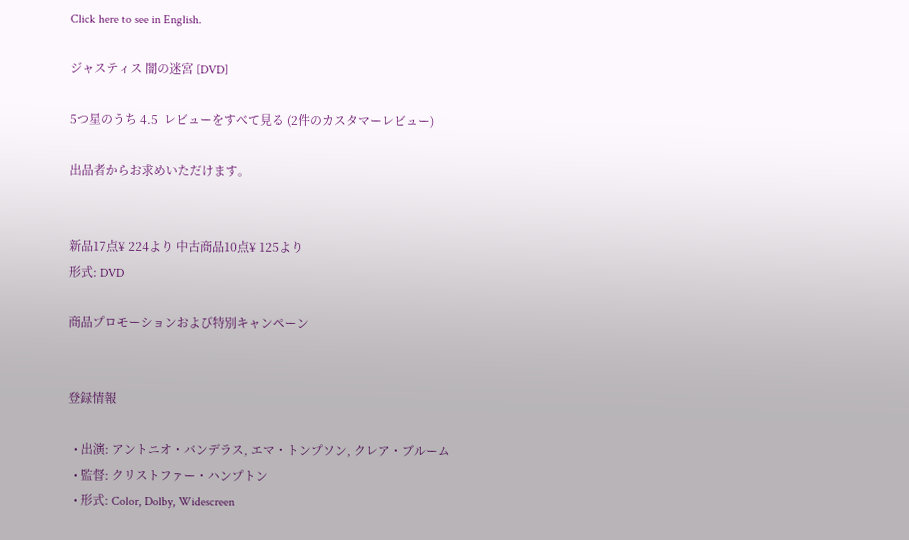Click here to see in English.

ジャスティス 闇の迷宮 [DVD]

5つ星のうち 4.5  レビューをすべて見る (2件のカスタマーレビュー)

出品者からお求めいただけます。


新品17点¥ 224より 中古商品10点¥ 125より
形式: DVD

商品プロモーションおよび特別キャンペーン


登録情報

  • 出演: アントニオ・バンデラス, エマ・トンプソン, クレア・ブルーム
  • 監督: クリストファー・ハンプトン
  • 形式: Color, Dolby, Widescreen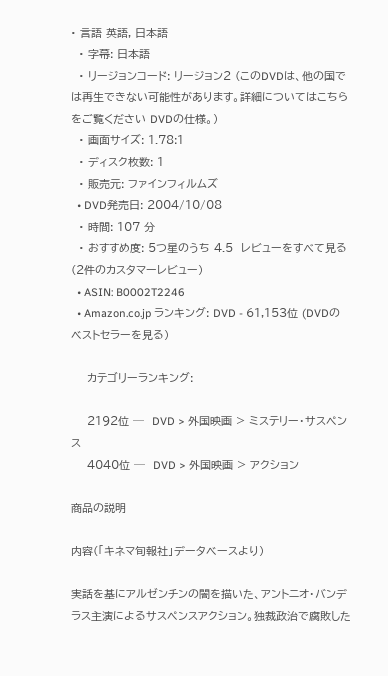• 言語 英語, 日本語
  • 字幕: 日本語
  • リージョンコード: リージョン2 (このDVDは、他の国では再生できない可能性があります。詳細についてはこちらをご覧ください DVDの仕様。)
  • 画面サイズ: 1.78:1
  • ディスク枚数: 1
  • 販売元: ファインフィルムズ
  • DVD発売日: 2004/10/08
  • 時間: 107 分
  • おすすめ度: 5つ星のうち 4.5  レビューをすべて見る (2件のカスタマーレビュー)
  • ASIN: B0002T2246
  • Amazon.co.jp ランキング: DVD - 61,153位 (DVDのベストセラーを見る)

    カテゴリーランキング:

    2192位 ─  DVD > 外国映画 > ミステリー・サスペンス
    4040位 ─  DVD > 外国映画 > アクション

商品の説明

内容(「キネマ旬報社」データベースより)

実話を基にアルゼンチンの闇を描いた、アントニオ・バンデラス主演によるサスペンスアクション。独裁政治で腐敗した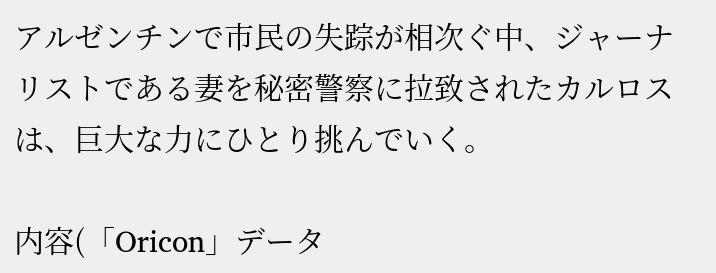アルゼンチンで市民の失踪が相次ぐ中、ジャーナリストである妻を秘密警察に拉致されたカルロスは、巨大な力にひとり挑んでいく。

内容(「Oricon」データ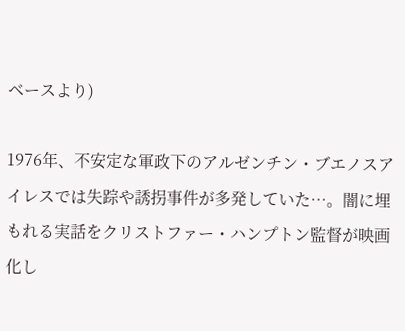ベースより)

1976年、不安定な軍政下のアルゼンチン・ブエノスアイレスでは失踪や誘拐事件が多発していた…。闇に埋もれる実話をクリストファー・ハンプトン監督が映画化し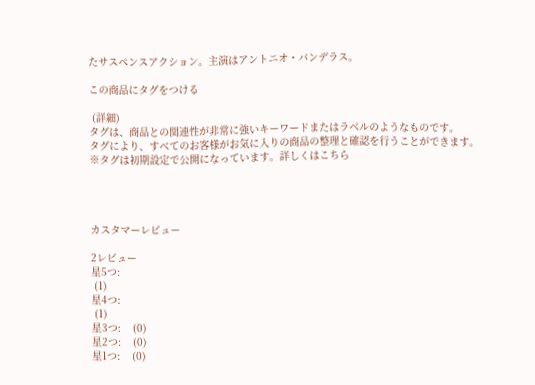たサスペンスアクション。主演はアントニオ・バンデラス。

この商品にタグをつける

 (詳細)
タグは、商品との関連性が非常に強いキーワードまたはラベルのようなものです。
タグにより、すべてのお客様がお気に入りの商品の整理と確認を行うことができます。
※タグは初期設定で公開になっています。詳しくはこちら




カスタマーレビュー

2レビュー
星5つ:
 (1)
星4つ:
 (1)
星3つ:    (0)
星2つ:    (0)
星1つ:    (0)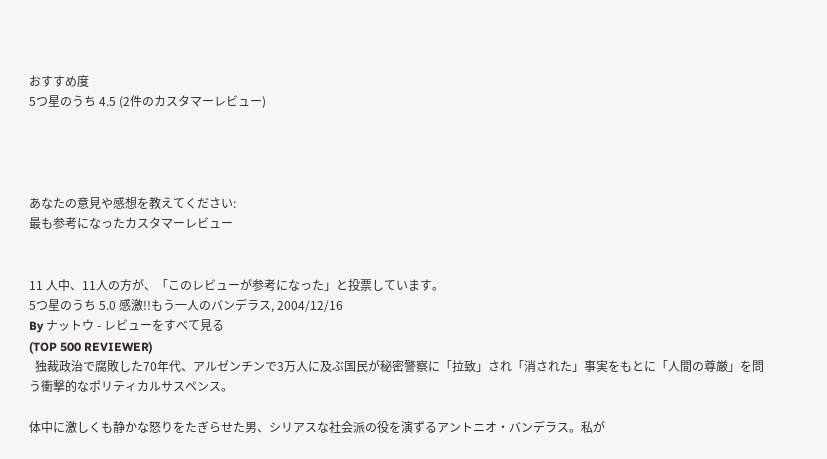おすすめ度
5つ星のうち 4.5 (2件のカスタマーレビュー)




あなたの意見や感想を教えてください:
最も参考になったカスタマーレビュー


11 人中、11人の方が、「このレビューが参考になった」と投票しています。
5つ星のうち 5.0 感激!!もう一人のバンデラス, 2004/12/16
By ナットウ - レビューをすべて見る
(TOP 500 REVIEWER)
  独裁政治で腐敗した70年代、アルゼンチンで3万人に及ぶ国民が秘密警察に「拉致」され「消された」事実をもとに「人間の尊厳」を問う衝撃的なポリティカルサスペンス。

体中に激しくも静かな怒りをたぎらせた男、シリアスな社会派の役を演ずるアントニオ・バンデラス。私が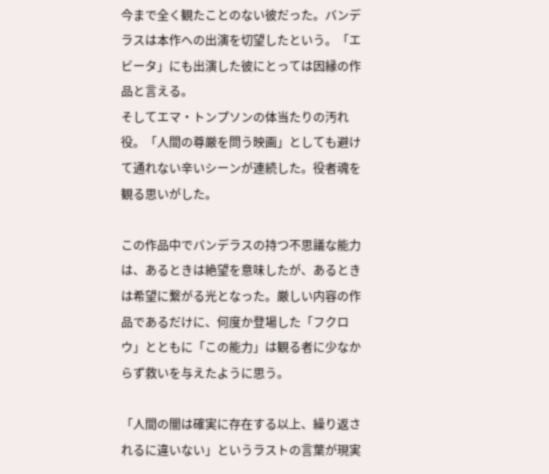今まで全く観たことのない彼だった。バンデラスは本作への出演を切望したという。「エビータ」にも出演した彼にとっては因縁の作品と言える。
そしてエマ・トンプソンの体当たりの汚れ役。「人間の尊厳を問う映画」としても避けて通れない辛いシーンが連続した。役者魂を観る思いがした。

この作品中でバンデラスの持つ不思議な能力は、あるときは絶望を意味したが、あるときは希望に繋がる光となった。厳しい内容の作品であるだけに、何度か登場した「フクロウ」とともに「この能力」は観る者に少なからず救いを与えたように思う。

「人間の闇は確実に存在する以上、繰り返されるに違いない」というラストの言葉が現実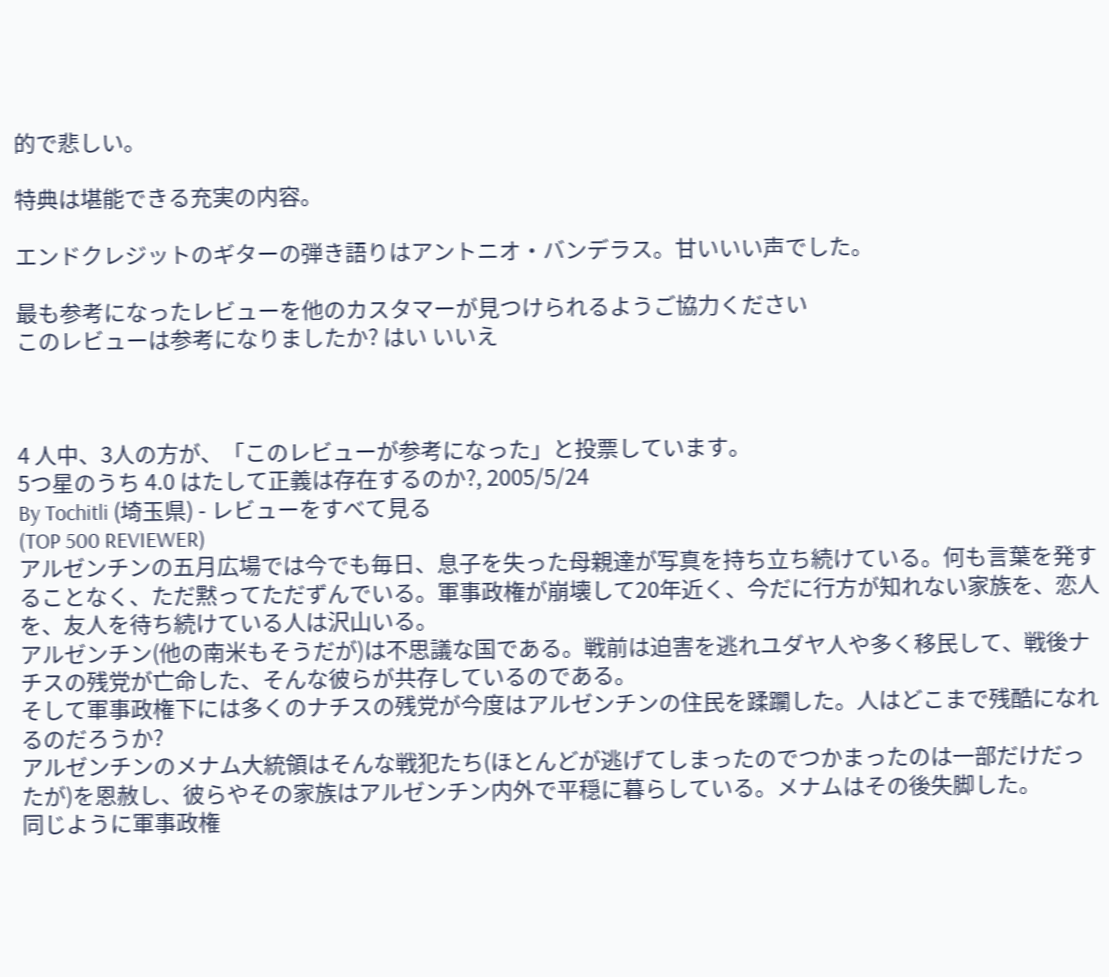的で悲しい。

特典は堪能できる充実の内容。

エンドクレジットのギターの弾き語りはアントニオ・バンデラス。甘いいい声でした。

最も参考になったレビューを他のカスタマーが見つけられるようご協力ください
このレビューは参考になりましたか? はい いいえ



4 人中、3人の方が、「このレビューが参考になった」と投票しています。
5つ星のうち 4.0 はたして正義は存在するのか?, 2005/5/24
By Tochitli (埼玉県) - レビューをすべて見る
(TOP 500 REVIEWER)
アルゼンチンの五月広場では今でも毎日、息子を失った母親達が写真を持ち立ち続けている。何も言葉を発することなく、ただ黙ってただずんでいる。軍事政権が崩壊して20年近く、今だに行方が知れない家族を、恋人を、友人を待ち続けている人は沢山いる。
アルゼンチン(他の南米もそうだが)は不思議な国である。戦前は迫害を逃れユダヤ人や多く移民して、戦後ナチスの残党が亡命した、そんな彼らが共存しているのである。
そして軍事政権下には多くのナチスの残党が今度はアルゼンチンの住民を蹂躙した。人はどこまで残酷になれるのだろうか?
アルゼンチンのメナム大統領はそんな戦犯たち(ほとんどが逃げてしまったのでつかまったのは一部だけだったが)を恩赦し、彼らやその家族はアルゼンチン内外で平穏に暮らしている。メナムはその後失脚した。
同じように軍事政権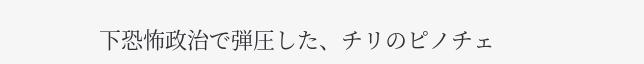下恐怖政治で弾圧した、チリのピノチェ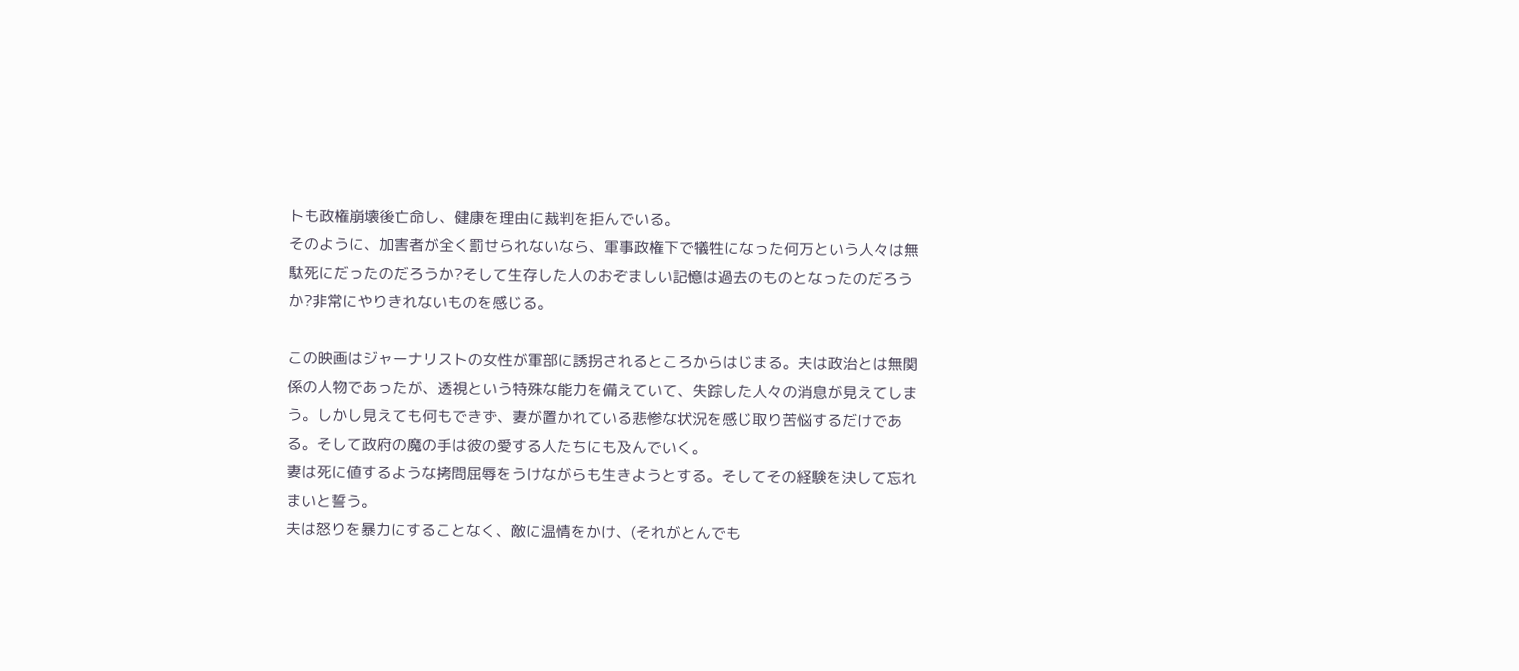トも政権崩壊後亡命し、健康を理由に裁判を拒んでいる。
そのように、加害者が全く罰せられないなら、軍事政権下で犠牲になった何万という人々は無駄死にだったのだろうか?そして生存した人のおぞましい記憶は過去のものとなったのだろうか?非常にやりきれないものを感じる。

この映画はジャーナリストの女性が軍部に誘拐されるところからはじまる。夫は政治とは無関係の人物であったが、透視という特殊な能力を備えていて、失踪した人々の消息が見えてしまう。しかし見えても何もできず、妻が置かれている悲惨な状況を感じ取り苦悩するだけである。そして政府の魔の手は彼の愛する人たちにも及んでいく。
妻は死に値するような拷問屈辱をうけながらも生きようとする。そしてその経験を決して忘れまいと誓う。
夫は怒りを暴力にすることなく、敵に温情をかけ、(それがとんでも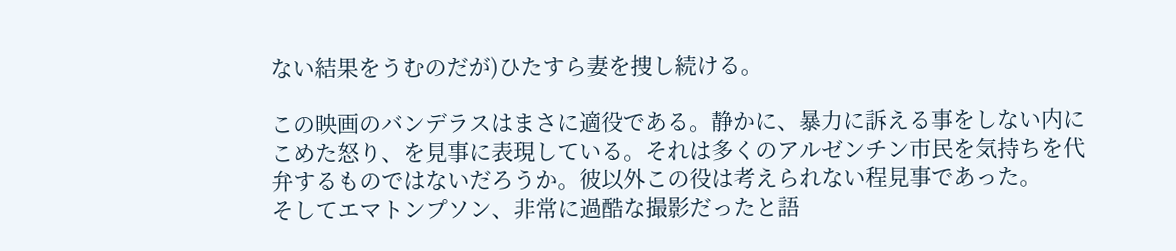ない結果をうむのだが)ひたすら妻を捜し続ける。

この映画のバンデラスはまさに適役である。静かに、暴力に訴える事をしない内にこめた怒り、を見事に表現している。それは多くのアルゼンチン市民を気持ちを代弁するものではないだろうか。彼以外この役は考えられない程見事であった。
そしてエマトンプソン、非常に過酷な撮影だったと語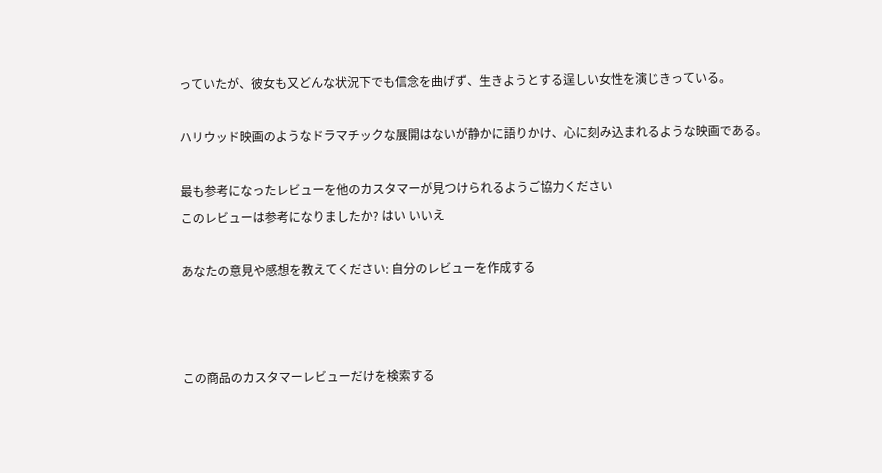っていたが、彼女も又どんな状況下でも信念を曲げず、生きようとする逞しい女性を演じきっている。

ハリウッド映画のようなドラマチックな展開はないが静かに語りかけ、心に刻み込まれるような映画である。

最も参考になったレビューを他のカスタマーが見つけられるようご協力ください
このレビューは参考になりましたか? はい いいえ

あなたの意見や感想を教えてください: 自分のレビューを作成する



この商品のカスタマーレビューだけを検索する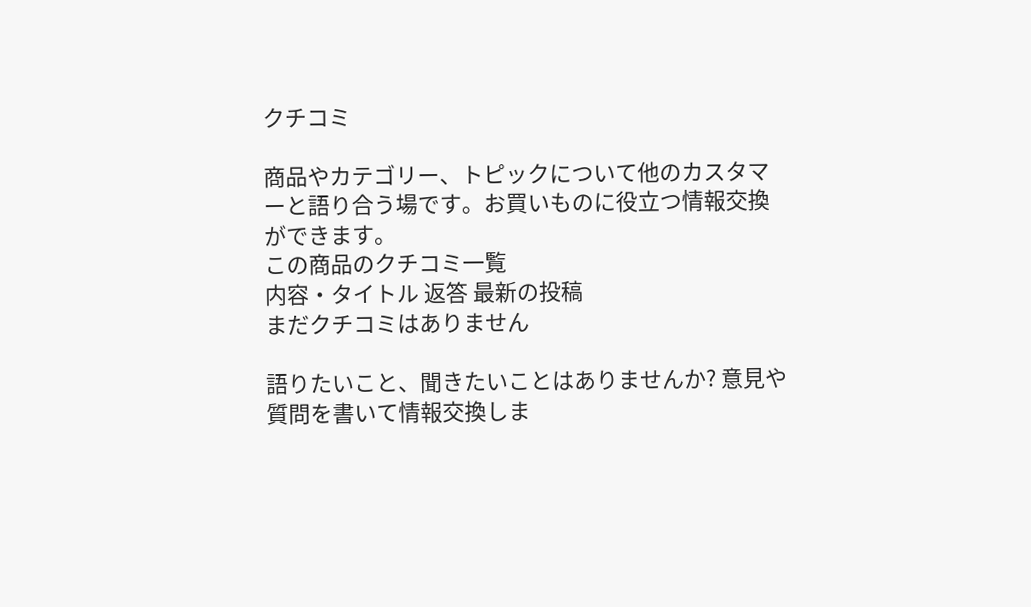クチコミ

商品やカテゴリー、トピックについて他のカスタマーと語り合う場です。お買いものに役立つ情報交換ができます。
この商品のクチコミ一覧
内容・タイトル 返答 最新の投稿
まだクチコミはありません

語りたいこと、聞きたいことはありませんか? 意見や質問を書いて情報交換しま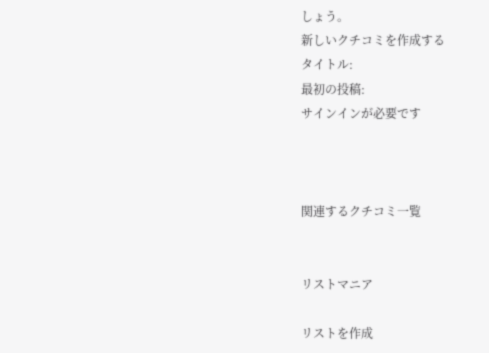しょう。
新しいクチコミを作成する
タイトル:
最初の投稿:
サインインが必要です



関連するクチコミ一覧


リストマニア

リストを作成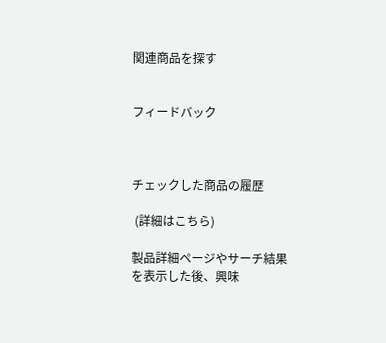関連商品を探す


フィードバック



チェックした商品の履歴

 (詳細はこちら)

製品詳細ページやサーチ結果を表示した後、興味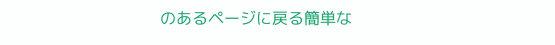のあるページに戻る簡単な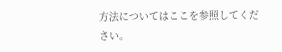方法についてはここを参照してください。